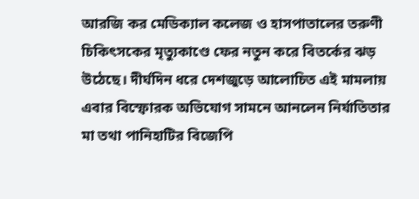আরজি কর মেডিক্যাল কলেজ ও হাসপাতালের তরুণী চিকিৎসকের মৃত্যুকাণ্ডে ফের নতুন করে বিতর্কের ঝড় উঠেছে। দীর্ঘদিন ধরে দেশজুড়ে আলোচিত এই মামলায় এবার বিস্ফোরক অভিযোগ সামনে আনলেন নির্যাতিতার মা তথা পানিহাটির বিজেপি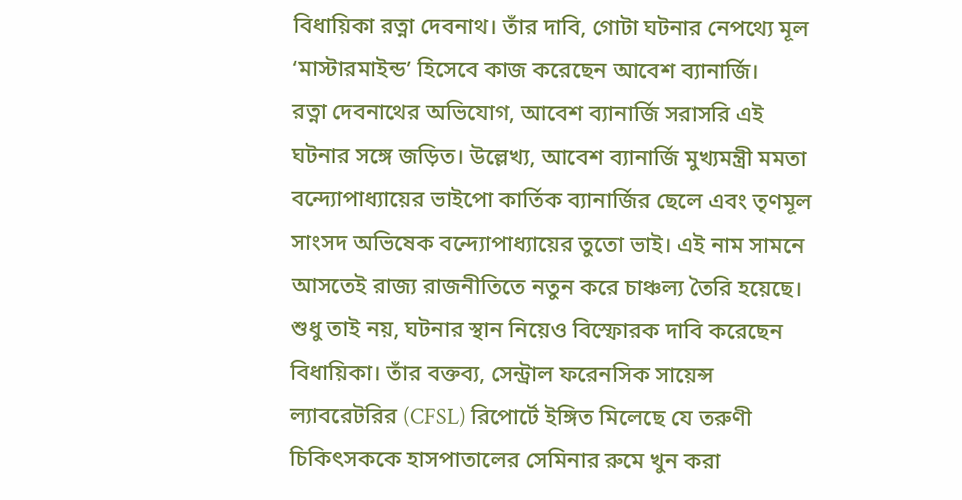বিধায়িকা রত্না দেবনাথ। তাঁর দাবি, গোটা ঘটনার নেপথ্যে মূল ‘মাস্টারমাইন্ড’ হিসেবে কাজ করেছেন আবেশ ব্যানার্জি।
রত্না দেবনাথের অভিযোগ, আবেশ ব্যানার্জি সরাসরি এই ঘটনার সঙ্গে জড়িত। উল্লেখ্য, আবেশ ব্যানার্জি মুখ্যমন্ত্রী মমতা বন্দ্যোপাধ্যায়ের ভাইপো কার্তিক ব্যানার্জির ছেলে এবং তৃণমূল সাংসদ অভিষেক বন্দ্যোপাধ্যায়ের তুতো ভাই। এই নাম সামনে আসতেই রাজ্য রাজনীতিতে নতুন করে চাঞ্চল্য তৈরি হয়েছে।
শুধু তাই নয়, ঘটনার স্থান নিয়েও বিস্ফোরক দাবি করেছেন বিধায়িকা। তাঁর বক্তব্য, সেন্ট্রাল ফরেনসিক সায়েন্স ল্যাবরেটরির (CFSL) রিপোর্টে ইঙ্গিত মিলেছে যে তরুণী চিকিৎসককে হাসপাতালের সেমিনার রুমে খুন করা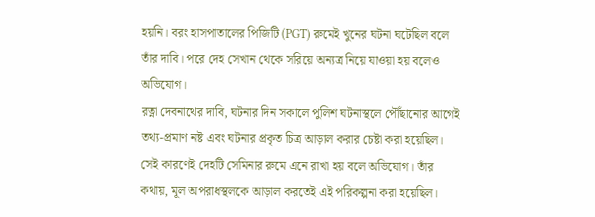হয়নি। বরং হাসপাতালের পিজিটি (PGT) রুমেই খুনের ঘটনা ঘটেছিল বলে তাঁর দাবি। পরে দেহ সেখান থেকে সরিয়ে অন্যত্র নিয়ে যাওয়া হয় বলেও অভিযোগ।
রত্না দেবনাথের দাবি, ঘটনার দিন সকালে পুলিশ ঘটনাস্থলে পৌঁছানোর আগেই তথ্য-প্রমাণ নষ্ট এবং ঘটনার প্রকৃত চিত্র আড়াল করার চেষ্টা করা হয়েছিল। সেই কারণেই দেহটি সেমিনার রুমে এনে রাখা হয় বলে অভিযোগ। তাঁর কথায়, মূল অপরাধস্থলকে আড়াল করতেই এই পরিকল্পনা করা হয়েছিল।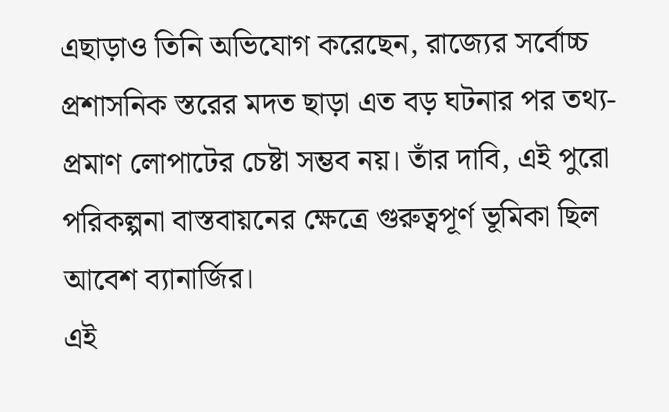এছাড়াও তিনি অভিযোগ করেছেন, রাজ্যের সর্বোচ্চ প্রশাসনিক স্তরের মদত ছাড়া এত বড় ঘটনার পর তথ্য-প্রমাণ লোপাটের চেষ্টা সম্ভব নয়। তাঁর দাবি, এই পুরো পরিকল্পনা বাস্তবায়নের ক্ষেত্রে গুরুত্বপূর্ণ ভূমিকা ছিল আবেশ ব্যানার্জির।
এই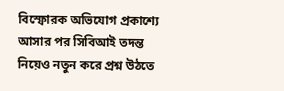বিস্ফোরক অভিযোগ প্রকাশ্যে আসার পর সিবিআই তদন্ত নিয়েও নতুন করে প্রশ্ন উঠতে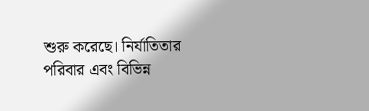শুরু করেছে। নির্যাতিতার পরিবার এবং বিভিন্ন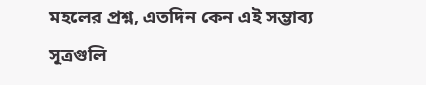মহলের প্রশ্ন, এতদিন কেন এই সম্ভাব্য সূত্রগুলি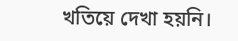খতিয়ে দেখা হয়নি।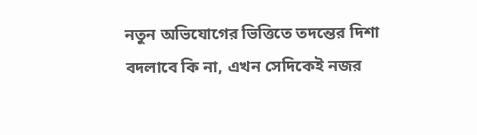নতুন অভিযোগের ভিত্তিতে তদন্তের দিশা বদলাবে কি না, এখন সেদিকেই নজর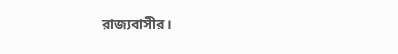রাজ্যবাসীর।